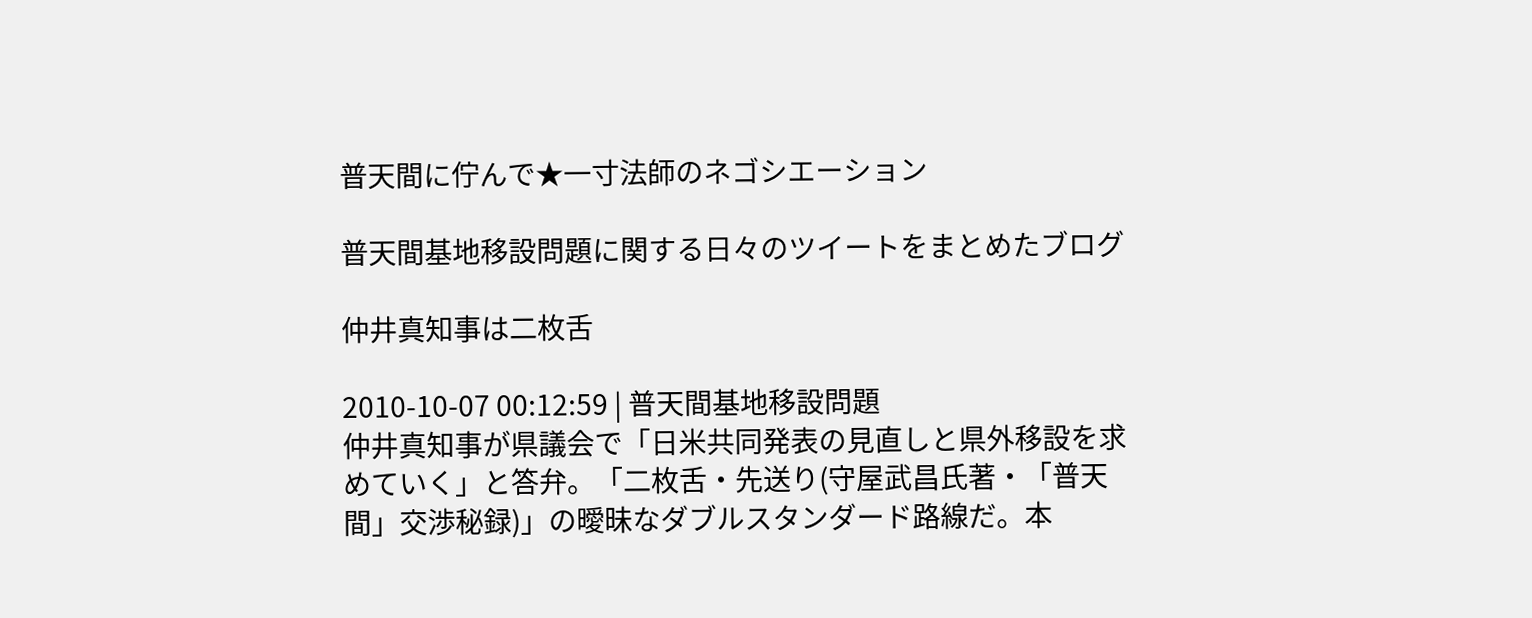普天間に佇んで★一寸法師のネゴシエーション

普天間基地移設問題に関する日々のツイートをまとめたブログ

仲井真知事は二枚舌

2010-10-07 00:12:59 | 普天間基地移設問題
仲井真知事が県議会で「日米共同発表の見直しと県外移設を求めていく」と答弁。「二枚舌・先送り(守屋武昌氏著・「普天間」交渉秘録)」の曖昧なダブルスタンダード路線だ。本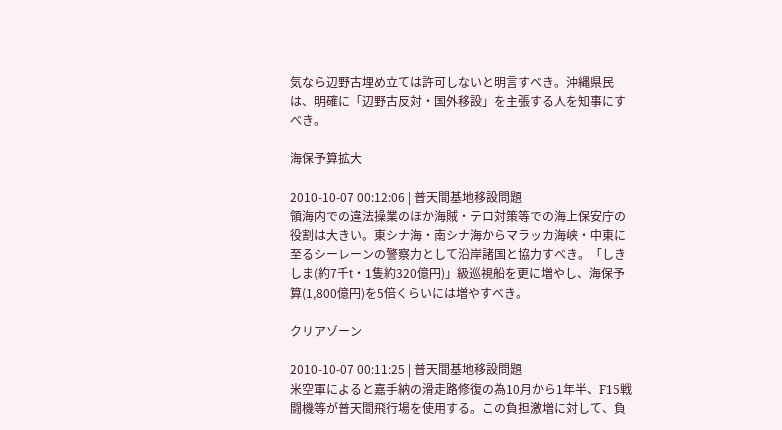気なら辺野古埋め立ては許可しないと明言すべき。沖縄県民は、明確に「辺野古反対・国外移設」を主張する人を知事にすべき。

海保予算拡大

2010-10-07 00:12:06 | 普天間基地移設問題
領海内での違法操業のほか海賊・テロ対策等での海上保安庁の役割は大きい。東シナ海・南シナ海からマラッカ海峡・中東に至るシーレーンの警察力として沿岸諸国と協力すべき。「しきしま(約7千t・1隻約320億円)」級巡視船を更に増やし、海保予算(1,800億円)を5倍くらいには増やすべき。

クリアゾーン

2010-10-07 00:11:25 | 普天間基地移設問題
米空軍によると嘉手納の滑走路修復の為10月から1年半、F15戦闘機等が普天間飛行場を使用する。この負担激増に対して、負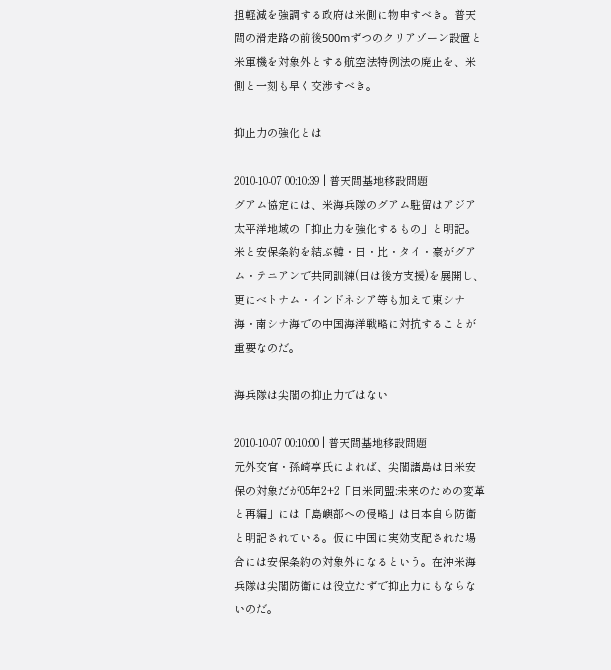担軽減を強調する政府は米側に物申すべき。普天間の滑走路の前後500mずつのクリアゾーン設置と米軍機を対象外とする航空法特例法の廃止を、米側と一刻も早く交渉すべき。

抑止力の強化とは

2010-10-07 00:10:39 | 普天間基地移設問題
グアム協定には、米海兵隊のグアム駐留はアジア太平洋地域の「抑止力を強化するもの」と明記。米と安保条約を結ぶ韓・日・比・タイ・豪がグアム・テニアンで共同訓練(日は後方支援)を展開し、更にベトナム・インドネシア等も加えて東シナ海・南シナ海での中国海洋戦略に対抗することが重要なのだ。

海兵隊は尖閣の抑止力ではない

2010-10-07 00:10:00 | 普天間基地移設問題
元外交官・孫崎享氏によれば、尖閣諸島は日米安保の対象だが05年2+2「日米同盟:未来のための変革と再編」には「島嶼部への侵略」は日本自ら防衛と明記されている。仮に中国に実効支配された場合には安保条約の対象外になるという。在沖米海兵隊は尖閣防衛には役立たずで抑止力にもならないのだ。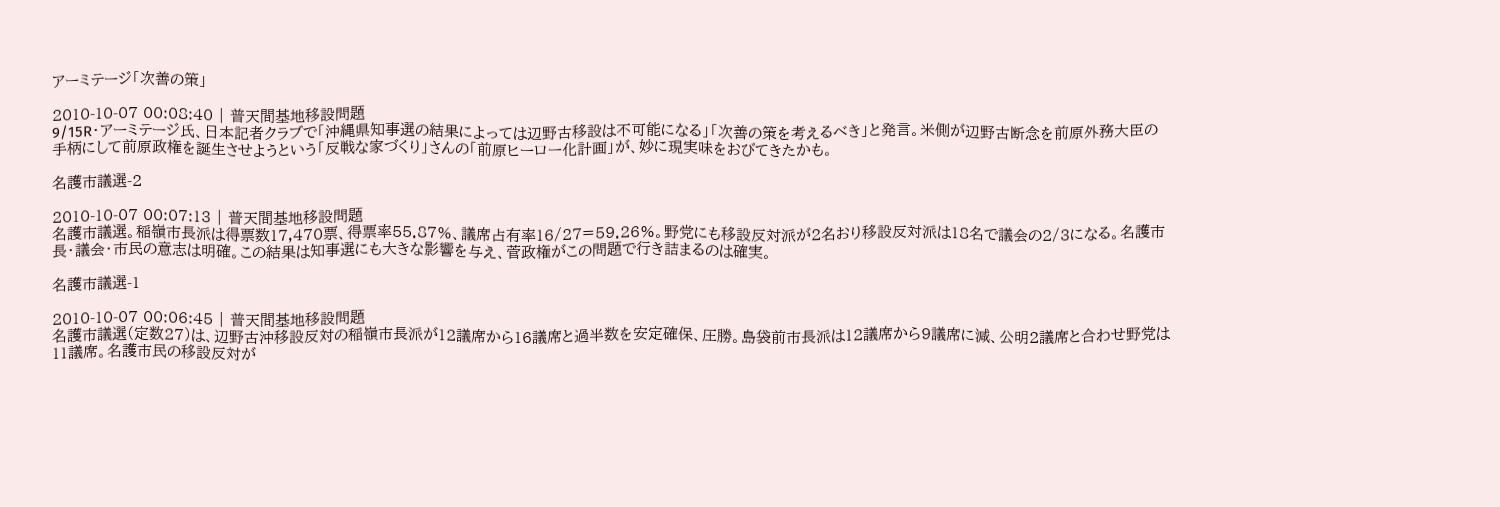アーミテージ「次善の策」

2010-10-07 00:08:40 | 普天間基地移設問題
9/15R・アーミテージ氏、日本記者クラブで「沖縄県知事選の結果によっては辺野古移設は不可能になる」「次善の策を考えるべき」と発言。米側が辺野古断念を前原外務大臣の手柄にして前原政権を誕生させようという「反戦な家づくり」さんの「前原ヒーロー化計画」が、妙に現実味をおびてきたかも。

名護市議選-2

2010-10-07 00:07:13 | 普天間基地移設問題
名護市議選。稲嶺市長派は得票数17,470票、得票率55.87%、議席占有率16/27=59.26%。野党にも移設反対派が2名おり移設反対派は18名で議会の2/3になる。名護市長・議会・市民の意志は明確。この結果は知事選にも大きな影響を与え、菅政権がこの問題で行き詰まるのは確実。

名護市議選-1

2010-10-07 00:06:45 | 普天間基地移設問題
名護市議選(定数27)は、辺野古沖移設反対の稲嶺市長派が12議席から16議席と過半数を安定確保、圧勝。島袋前市長派は12議席から9議席に減、公明2議席と合わせ野党は11議席。名護市民の移設反対が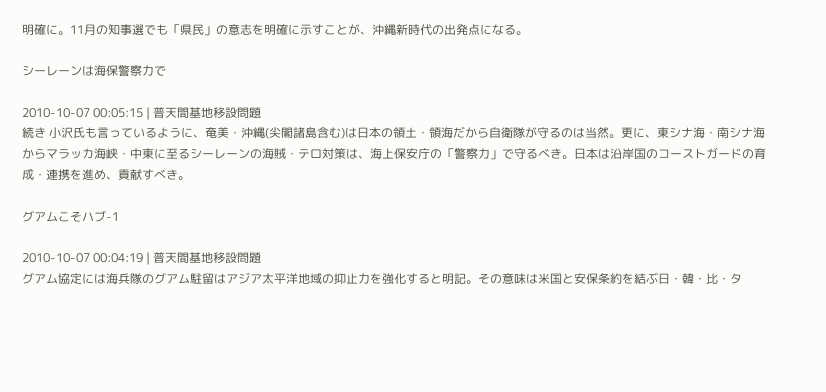明確に。11月の知事選でも「県民」の意志を明確に示すことが、沖縄新時代の出発点になる。

シーレーンは海保警察力で

2010-10-07 00:05:15 | 普天間基地移設問題
続き 小沢氏も言っているように、奄美・沖縄(尖閣諸島含む)は日本の領土・領海だから自衛隊が守るのは当然。更に、東シナ海・南シナ海からマラッカ海峡・中東に至るシーレーンの海賊・テロ対策は、海上保安庁の「警察力」で守るべき。日本は沿岸国のコーストガードの育成・連携を進め、貢献すべき。

グアムこそハブ-1

2010-10-07 00:04:19 | 普天間基地移設問題
グアム協定には海兵隊のグアム駐留はアジア太平洋地域の抑止力を強化すると明記。その意味は米国と安保条約を結ぶ日・韓・比・タ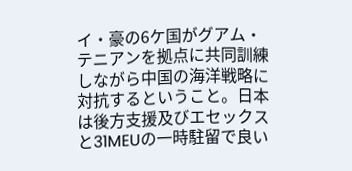イ・豪の6ケ国がグアム・テニアンを拠点に共同訓練しながら中国の海洋戦略に対抗するということ。日本は後方支援及びエセックスと31MEUの一時駐留で良い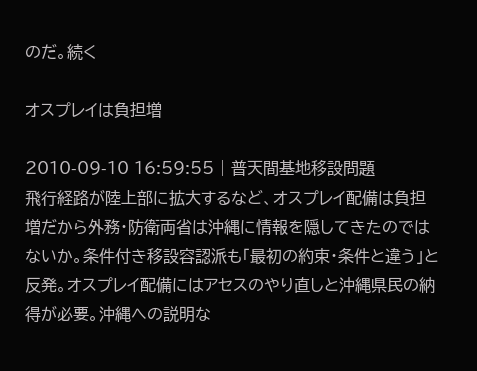のだ。続く

オスプレイは負担増

2010-09-10 16:59:55 | 普天間基地移設問題
飛行経路が陸上部に拡大するなど、オスプレイ配備は負担増だから外務・防衛両省は沖縄に情報を隠してきたのではないか。条件付き移設容認派も「最初の約束・条件と違う」と反発。オスプレイ配備にはアセスのやり直しと沖縄県民の納得が必要。沖縄への説明な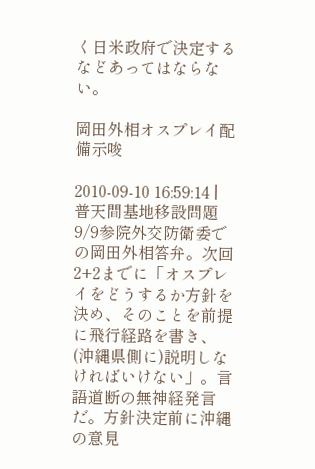く日米政府で決定するなどあってはならない。

岡田外相オスプレイ配備示唆

2010-09-10 16:59:14 | 普天間基地移設問題
9/9参院外交防衛委での岡田外相答弁。次回2+2までに「オスプレイをどうするか方針を決め、そのことを前提に飛行経路を書き、(沖縄県側に)説明しなければいけない」。言語道断の無神経発言だ。方針決定前に沖縄の意見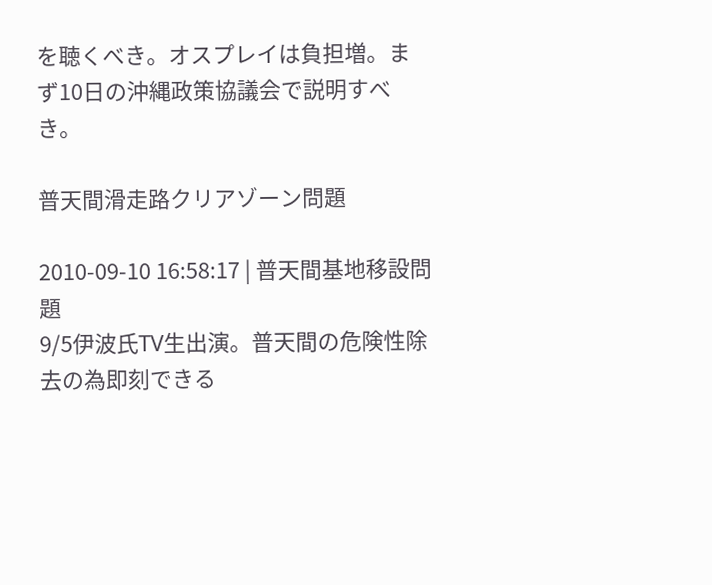を聴くべき。オスプレイは負担増。まず10日の沖縄政策協議会で説明すべき。

普天間滑走路クリアゾーン問題

2010-09-10 16:58:17 | 普天間基地移設問題
9/5伊波氏TV生出演。普天間の危険性除去の為即刻できる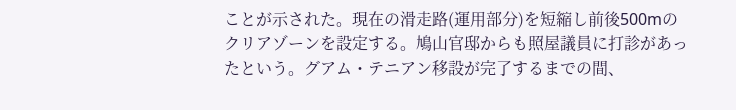ことが示された。現在の滑走路(運用部分)を短縮し前後500mのクリアゾーンを設定する。鳩山官邸からも照屋議員に打診があったという。グアム・テニアン移設が完了するまでの間、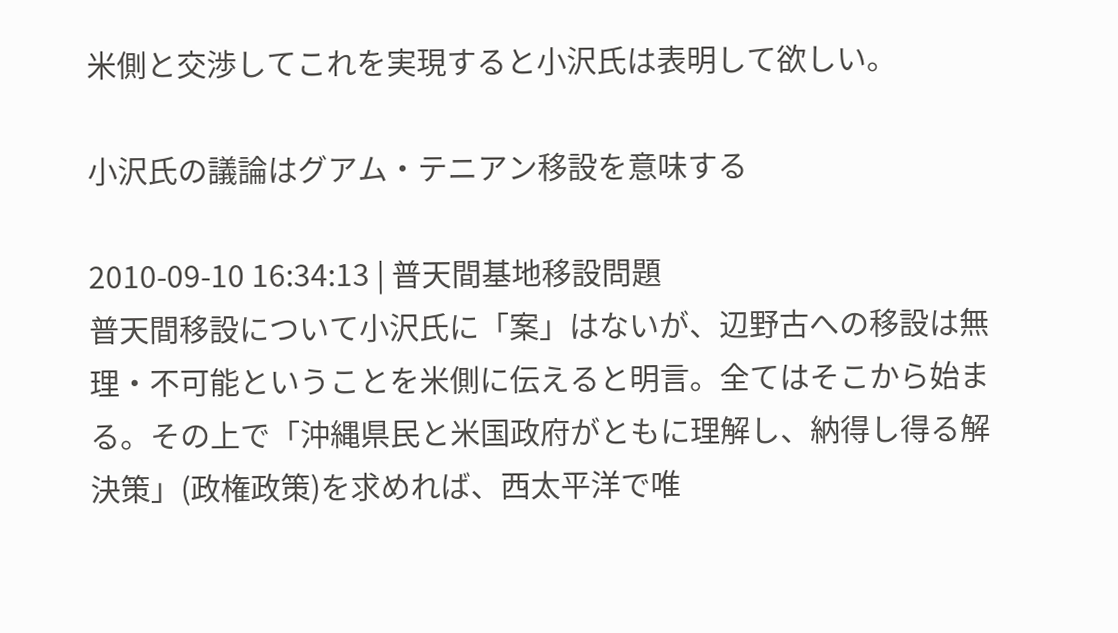米側と交渉してこれを実現すると小沢氏は表明して欲しい。

小沢氏の議論はグアム・テニアン移設を意味する

2010-09-10 16:34:13 | 普天間基地移設問題
普天間移設について小沢氏に「案」はないが、辺野古への移設は無理・不可能ということを米側に伝えると明言。全てはそこから始まる。その上で「沖縄県民と米国政府がともに理解し、納得し得る解決策」(政権政策)を求めれば、西太平洋で唯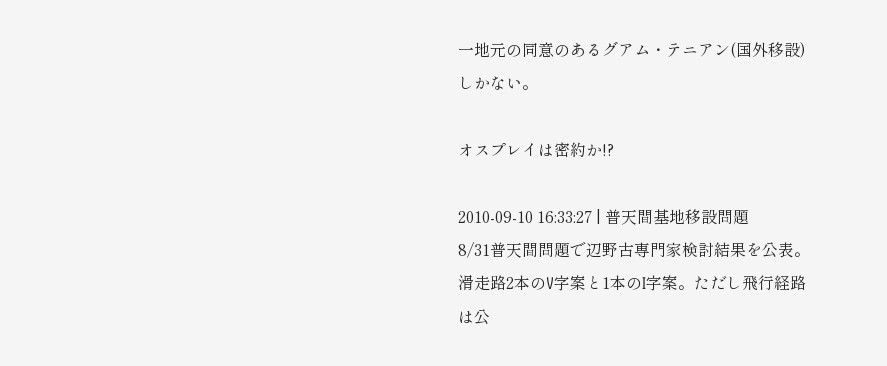一地元の同意のあるグアム・テニアン(国外移設)しかない。

オスプレイは密約か!?

2010-09-10 16:33:27 | 普天間基地移設問題
8/31普天間問題で辺野古専門家検討結果を公表。滑走路2本のV字案と1本のI字案。ただし飛行経路は公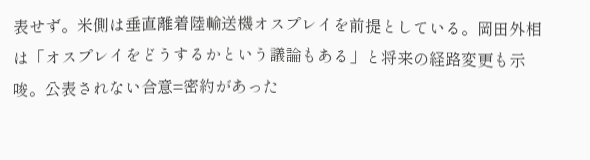表せず。米側は垂直離着陸輸送機オスプレイを前提としている。岡田外相は「オスプレイをどうするかという議論もある」と将来の経路変更も示唆。公表されない合意=密約があった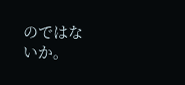のではないか。